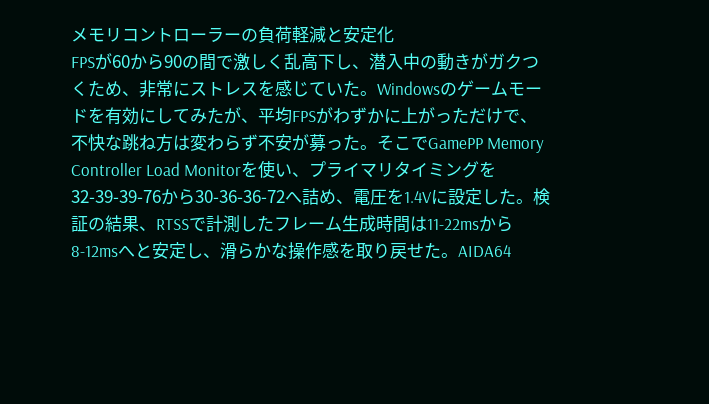メモリコントローラーの負荷軽減と安定化
FPSが60から90の間で激しく乱高下し、潜入中の動きがガクつくため、非常にストレスを感じていた。Windowsのゲームモードを有効にしてみたが、平均FPSがわずかに上がっただけで、不快な跳ね方は変わらず不安が募った。そこでGamePP Memory Controller Load Monitorを使い、プライマリタイミングを32-39-39-76から30-36-36-72へ詰め、電圧を1.4Vに設定した。検証の結果、RTSSで計測したフレーム生成時間は11-22msから8-12msへと安定し、滑らかな操作感を取り戻せた。AIDA64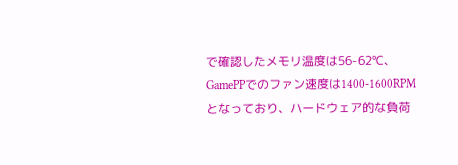で確認したメモリ温度は56-62℃、GamePPでのファン速度は1400-1600RPMとなっており、ハードウェア的な負荷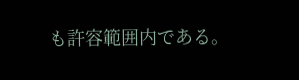も許容範囲内である。